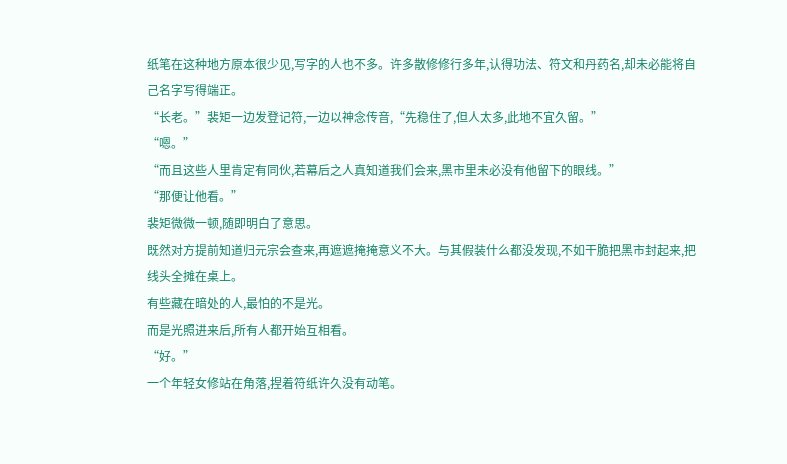纸笔在这种地方原本很少见,写字的人也不多。许多散修修行多年,认得功法、符文和丹药名,却未必能将自己名字写得端正。
“长老。”裴矩一边发登记符,一边以神念传音,“先稳住了,但人太多,此地不宜久留。”
“嗯。”
“而且这些人里肯定有同伙,若幕后之人真知道我们会来,黑市里未必没有他留下的眼线。”
“那便让他看。”
裴矩微微一顿,随即明白了意思。
既然对方提前知道归元宗会查来,再遮遮掩掩意义不大。与其假装什么都没发现,不如干脆把黑市封起来,把线头全摊在桌上。
有些藏在暗处的人,最怕的不是光。
而是光照进来后,所有人都开始互相看。
“好。”
一个年轻女修站在角落,捏着符纸许久没有动笔。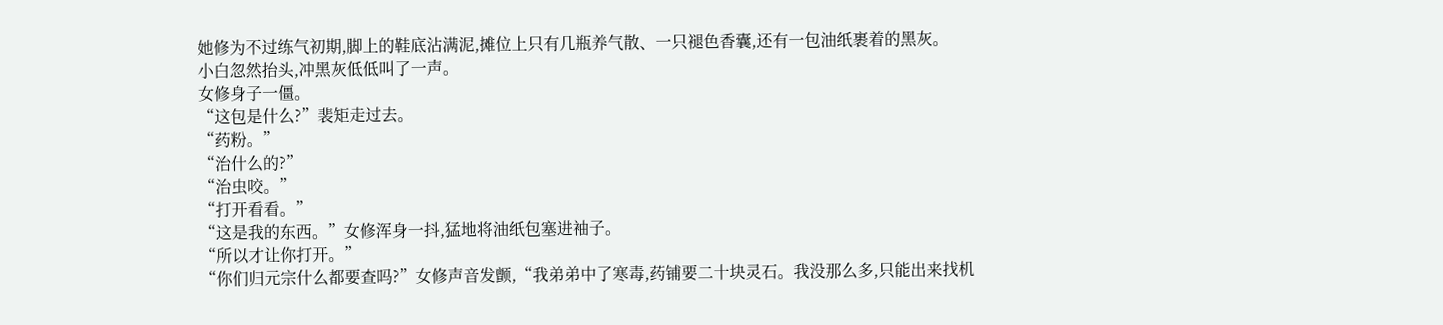她修为不过练气初期,脚上的鞋底沾满泥,摊位上只有几瓶养气散、一只褪色香囊,还有一包油纸裹着的黑灰。
小白忽然抬头,冲黑灰低低叫了一声。
女修身子一僵。
“这包是什么?”裴矩走过去。
“药粉。”
“治什么的?”
“治虫咬。”
“打开看看。”
“这是我的东西。”女修浑身一抖,猛地将油纸包塞进袖子。
“所以才让你打开。”
“你们归元宗什么都要查吗?”女修声音发颤,“我弟弟中了寒毒,药铺要二十块灵石。我没那么多,只能出来找机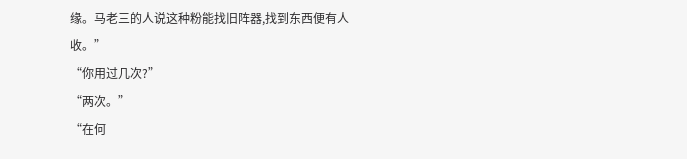缘。马老三的人说这种粉能找旧阵器,找到东西便有人收。”
“你用过几次?”
“两次。”
“在何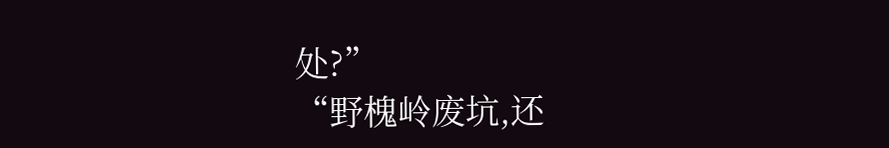处?”
“野槐岭废坑,还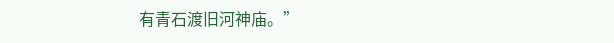有青石渡旧河神庙。”